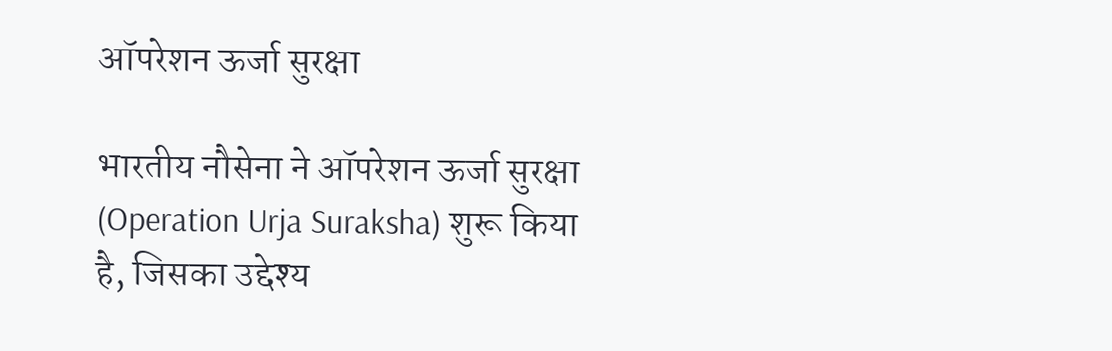ऑपरेशन ऊर्जा सुरक्षा

भारतीय नौसेना ने ऑपरेशन ऊर्जा सुरक्षा (Operation Urja Suraksha) शुरू किया है, जिसका उद्देश्य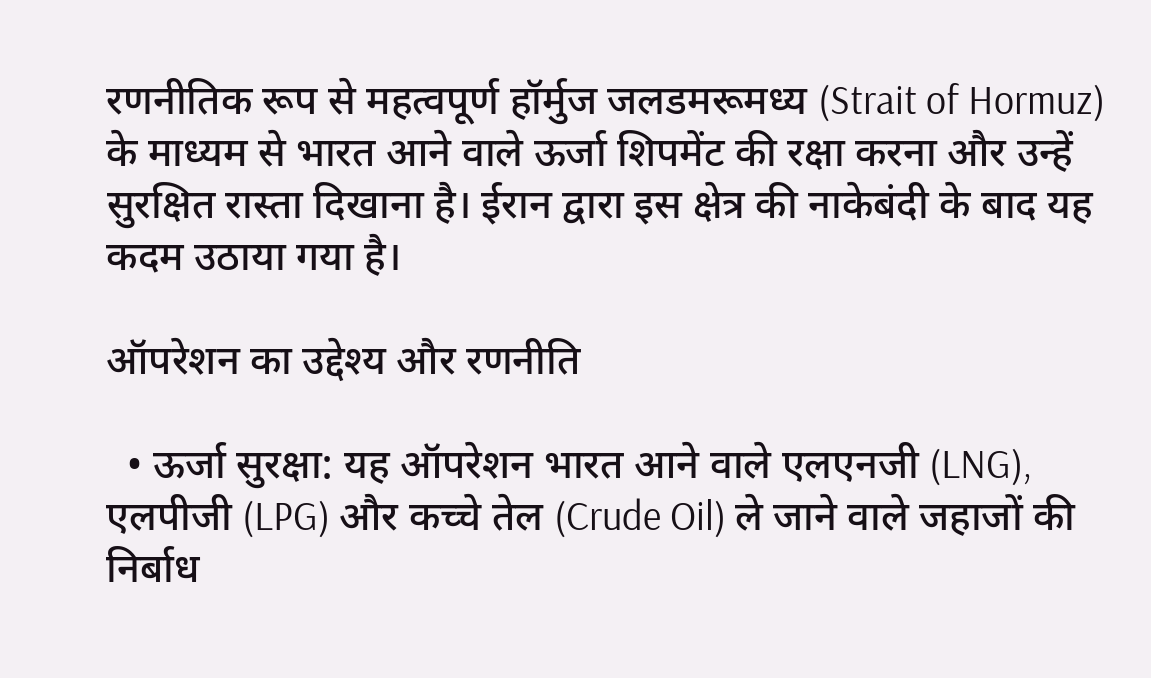रणनीतिक रूप से महत्वपूर्ण हॉर्मुज जलडमरूमध्य (Strait of Hormuz) के माध्यम से भारत आने वाले ऊर्जा शिपमेंट की रक्षा करना और उन्हें सुरक्षित रास्ता दिखाना है। ईरान द्वारा इस क्षेत्र की नाकेबंदी के बाद यह कदम उठाया गया है।

ऑपरेशन का उद्देश्य और रणनीति

  • ऊर्जा सुरक्षा: यह ऑपरेशन भारत आने वाले एलएनजी (LNG), एलपीजी (LPG) और कच्चे तेल (Crude Oil) ले जाने वाले जहाजों की निर्बाध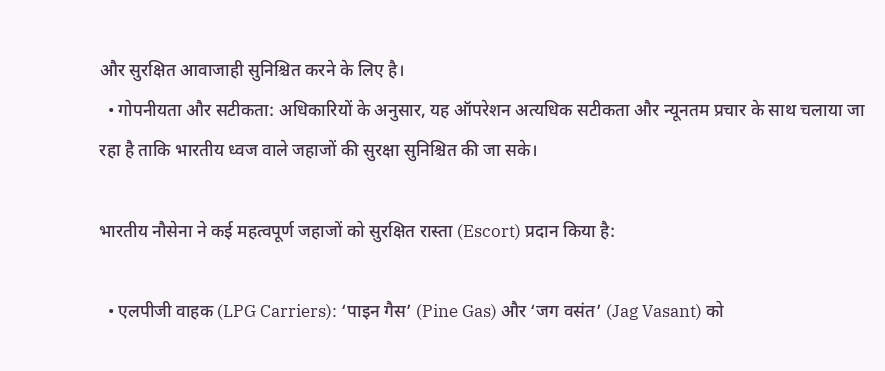और सुरक्षित आवाजाही सुनिश्चित करने के लिए है।
  • गोपनीयता और सटीकता: अधिकारियों के अनुसार, यह ऑपरेशन अत्यधिक सटीकता और न्यूनतम प्रचार के साथ चलाया जा रहा है ताकि भारतीय ध्वज वाले जहाजों की सुरक्षा सुनिश्चित की जा सके।

भारतीय नौसेना ने कई महत्वपूर्ण जहाजों को सुरक्षित रास्ता (Escort) प्रदान किया है:

  • एलपीजी वाहक (LPG Carriers): ‘पाइन गैस’ (Pine Gas) और ‘जग वसंत’ (Jag Vasant) को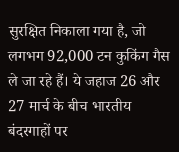सुरक्षित निकाला गया है, जो लगभग 92,000 टन कुकिंग गैस ले जा रहे हैं। ये जहाज 26 और 27 मार्च के बीच भारतीय बंदरगाहों पर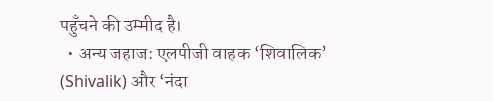पहुँचने की उम्मीद है।
  • अन्य जहाज: एलपीजी वाहक ‘शिवालिक’ (Shivalik) और ‘नंदा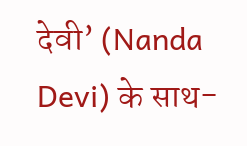देवी’ (Nanda Devi) के साथ-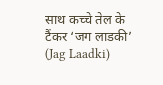साथ कच्चे तेल के टैंकर ‘जग लाडकी’ (Jag Laadki)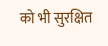को भी सुरक्षित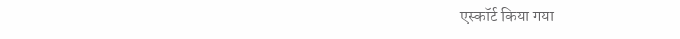एस्कॉर्ट किया गया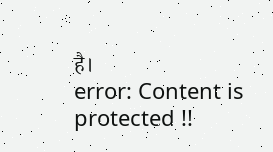है।
error: Content is protected !!